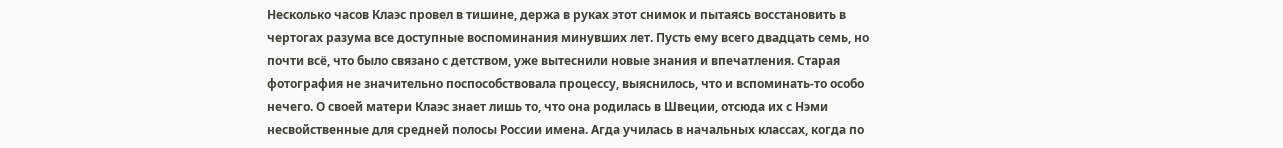Несколько часов Клаэс провел в тишине, держа в руках этот снимок и пытаясь восстановить в чертогах разума все доступные воспоминания минувших лет. Пусть ему всего двадцать семь, но почти всё, что было связано с детством, уже вытеснили новые знания и впечатления. Старая фотография не значительно поспособствовала процессу, выяснилось, что и вспоминать-то особо нечего. О своей матери Клаэс знает лишь то, что она родилась в Швеции, отсюда их с Нэми несвойственные для средней полосы России имена. Агда училась в начальных классах, когда по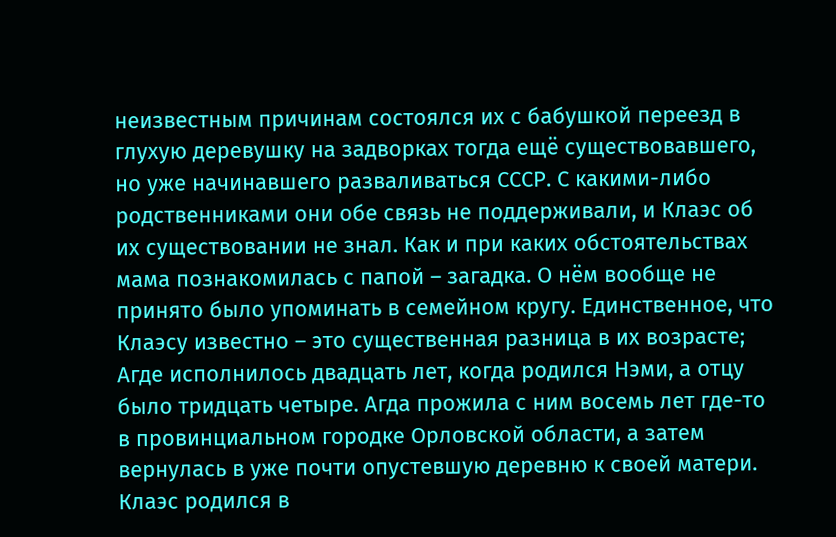неизвестным причинам состоялся их с бабушкой переезд в глухую деревушку на задворках тогда ещё существовавшего, но уже начинавшего разваливаться СССР. С какими-либо родственниками они обе связь не поддерживали, и Клаэс об их существовании не знал. Как и при каких обстоятельствах мама познакомилась с папой – загадка. О нём вообще не принято было упоминать в семейном кругу. Единственное, что Клаэсу известно – это существенная разница в их возрасте; Агде исполнилось двадцать лет, когда родился Нэми, а отцу было тридцать четыре. Агда прожила с ним восемь лет где-то в провинциальном городке Орловской области, а затем вернулась в уже почти опустевшую деревню к своей матери. Клаэс родился в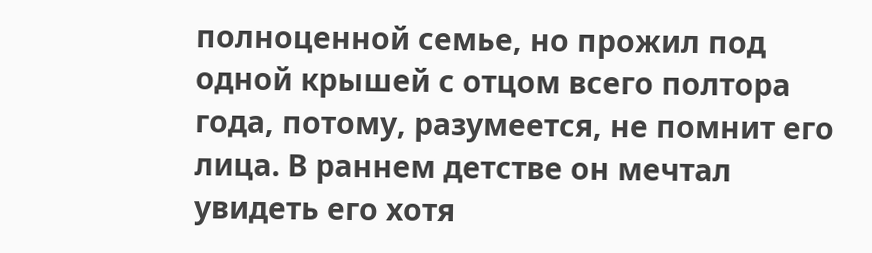полноценной семье, но прожил под одной крышей с отцом всего полтора года, потому, разумеется, не помнит его лица. В раннем детстве он мечтал увидеть его хотя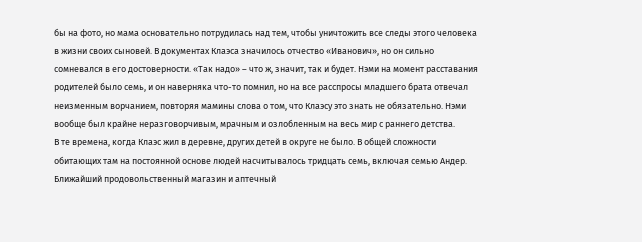бы на фото, но мама основательно потрудилась над тем, чтобы уничтожить все следы этого человека в жизни своих сыновей. В документах Клаэса значилось отчество «Иванович», но он сильно сомневался в его достоверности. «Так надо» – что ж, значит, так и будет. Нэми на момент расставания родителей было семь, и он наверняка что-то помнил, но на все расспросы младшего брата отвечал неизменным ворчанием, повторяя мамины слова о том, что Клаэсу это знать не обязательно. Нэми вообще был крайне неразговорчивым, мрачным и озлобленным на весь мир с раннего детства.
В те времена, когда Клаэс жил в деревне, других детей в округе не было. В общей сложности обитающих там на постоянной основе людей насчитывалось тридцать семь, включая семью Андер. Ближайший продовольственный магазин и аптечный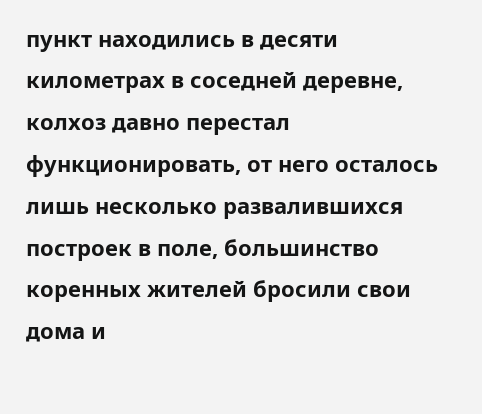пункт находились в десяти километрах в соседней деревне, колхоз давно перестал функционировать, от него осталось лишь несколько развалившихся построек в поле, большинство коренных жителей бросили свои дома и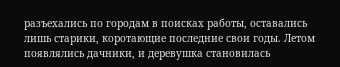разъехались по городам в поисках работы, оставались лишь старики, коротающие последние свои годы. Летом появлялись дачники, и деревушка становилась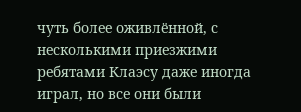чуть более оживлённой, с несколькими приезжими ребятами Клаэсу даже иногда играл, но все они были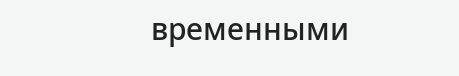временными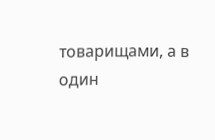товарищами, а в один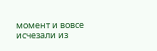момент и вовсе исчезали из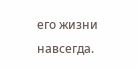его жизни навсегда.